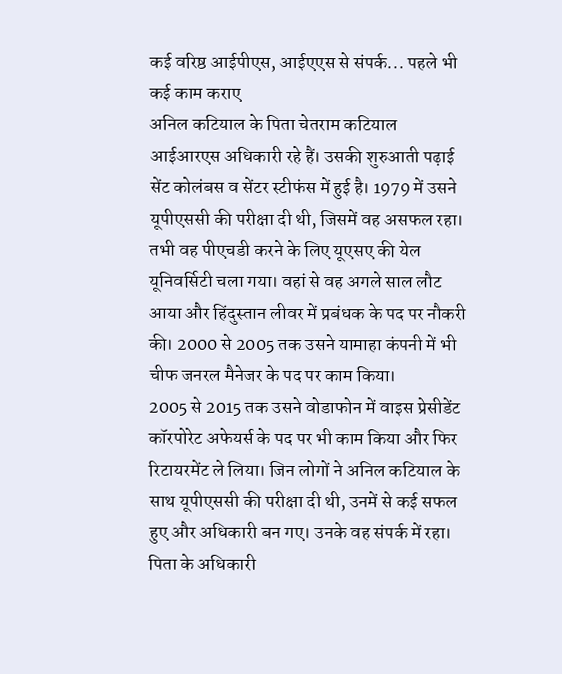कई वरिष्ठ आईपीएस, आईएएस से संपर्क... पहले भी कई काम कराए
अनिल कटियाल के पिता चेतराम कटियाल आईआरएस अधिकारी रहे हैं। उसकी शुरुआती पढ़ाई सेंट कोलंबस व सेंटर स्टीफंस में हुई है। 1979 में उसने यूपीएससी की परीक्षा दी थी, जिसमें वह असफल रहा। तभी वह पीएचडी करने के लिए यूएसए की येल यूनिवर्सिटी चला गया। वहां से वह अगले साल लौट आया और हिंदुस्तान लीवर में प्रबंधक के पद पर नौकरी की। 2000 से 2005 तक उसने यामाहा कंपनी में भी चीफ जनरल मैनेजर के पद पर काम किया।
2005 से 2015 तक उसने वोडाफोन में वाइस प्रेसीडेंट कॉरपोरेट अफेयर्स के पद पर भी काम किया और फिर रिटायरमेंट ले लिया। जिन लोगों ने अनिल कटियाल के साथ यूपीएससी की परीक्षा दी थी, उनमें से कई सफल हुए और अधिकारी बन गए। उनके वह संपर्क में रहा। पिता के अधिकारी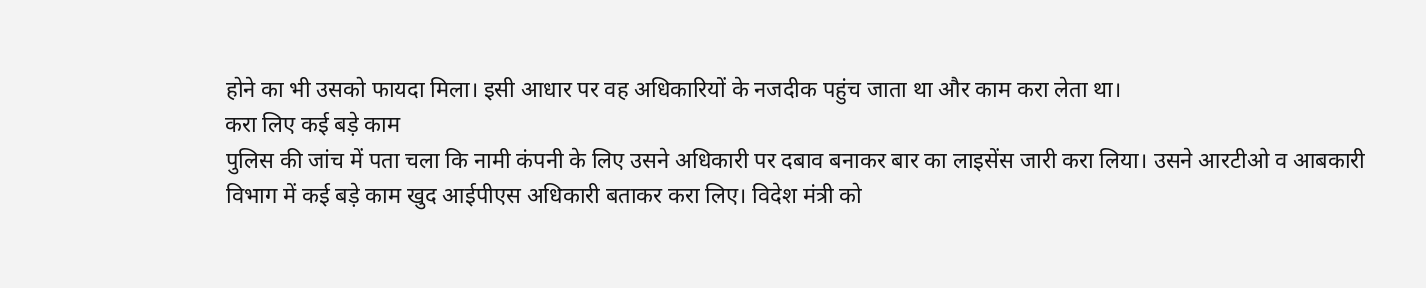होने का भी उसको फायदा मिला। इसी आधार पर वह अधिकारियों के नजदीक पहुंच जाता था और काम करा लेता था।
करा लिए कई बड़े काम
पुलिस की जांच में पता चला कि नामी कंपनी के लिए उसने अधिकारी पर दबाव बनाकर बार का लाइसेंस जारी करा लिया। उसने आरटीओ व आबकारी विभाग में कई बड़े काम खुद आईपीएस अधिकारी बताकर करा लिए। विदेश मंत्री को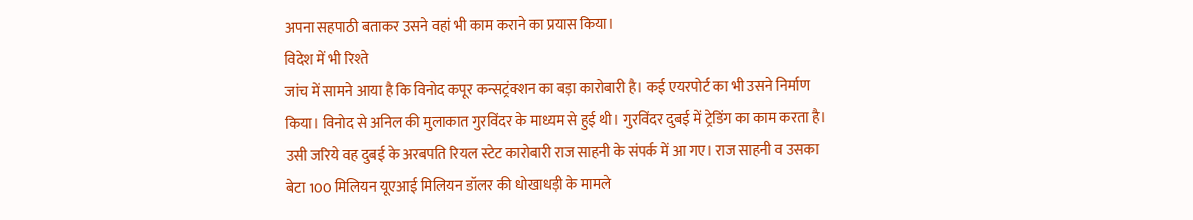अपना सहपाठी बताकर उसने वहां भी काम कराने का प्रयास किया।
विदेश में भी रिश्ते
जांच में सामने आया है कि विनोद कपूर कन्सट्रंक्शन का बड़ा कारोबारी है। कई एयरपोर्ट का भी उसने निर्माण किया। विनोद से अनिल की मुलाकात गुरविंदर के माध्यम से हुई थी। गुरविंदर दुबई में ट्रेडिंग का काम करता है। उसी जरिये वह दुबई के अरबपति रियल स्टेट कारोबारी राज साहनी के संपर्क में आ गए। राज साहनी व उसका बेटा 100 मिलियन यूएआई मिलियन डॉलर की धोखाधड़ी के मामले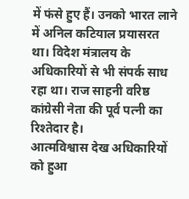में फंसे हुए हैं। उनको भारत लाने में अनिल कटियाल प्रयासरत था। विदेश मंत्रालय के अधिकारियों से भी संपर्क साध रहा था। राज साहनी वरिष्ठ कांग्रेसी नेता की पूर्व पत्नी का रिश्तेदार है।
आत्मविश्वास देख अधिकारियों को हुआ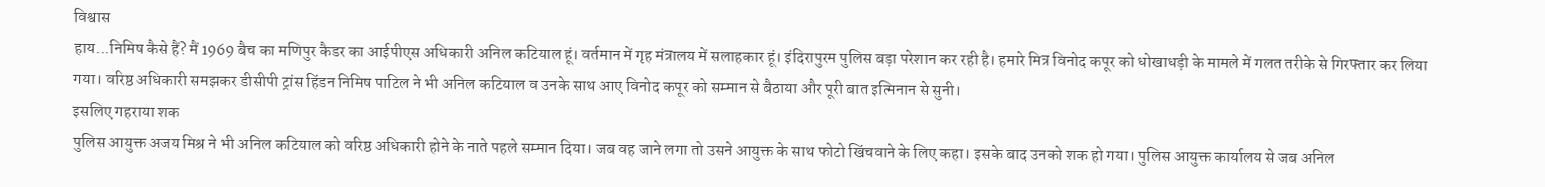विश्वास
हाय...निमिष कैसे हैं? मैं 1969 बैच का मणिपुर कैडर का आईपीएस अधिकारी अनिल कटियाल हूं। वर्तमान में गृह मंत्रालय में सलाहकार हूं। इंदिरापुरम पुलिस बड़ा परेशान कर रही है। हमारे मित्र विनोद कपूर को धोखाधड़ी के मामले में गलत तरीके से गिरफ्तार कर लिया गया। वरिष्ठ अधिकारी समझकर डीसीपी ट्रांस हिंडन निमिष पाटिल ने भी अनिल कटियाल व उनके साथ आए विनोद कपूर को सम्मान से बैठाया और पूरी बात इत्मिनान से सुनी।
इसलिए गहराया शक
पुलिस आयुक्त अजय मिश्र ने भी अनिल कटियाल को वरिष्ठ अधिकारी होने के नाते पहले सम्मान दिया। जब वह जाने लगा तो उसने आयुक्त के साथ फोटो खिंचवाने के लिए कहा। इसके बाद उनको शक हो गया। पुलिस आयुक्त कार्यालय से जब अनिल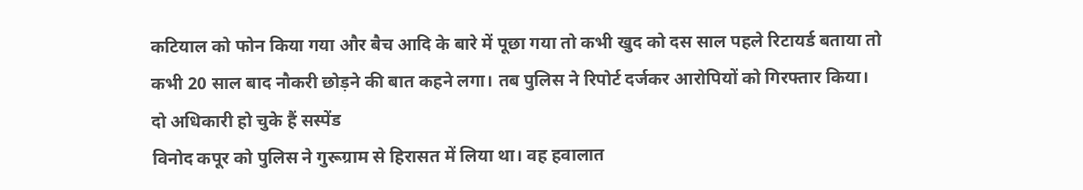कटियाल को फोन किया गया और बैच आदि के बारे में पूछा गया तो कभी खुद को दस साल पहले रिटायर्ड बताया तो कभी 20 साल बाद नौकरी छोड़ने की बात कहने लगा। तब पुलिस ने रिपोर्ट दर्जकर आरोपियों को गिरफ्तार किया।
दो अधिकारी हो चुके हैं सस्पेंड
विनोद कपूर को पुलिस ने गुरूग्राम से हिरासत में लिया था। वह हवालात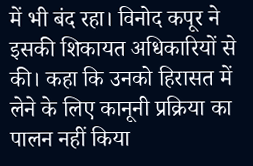में भी बंद रहा। विनोद कपूर ने इसकी शिकायत अधिकारियों से की। कहा कि उनको हिरासत में लेने के लिए कानूनी प्रक्रिया का पालन नहीं किया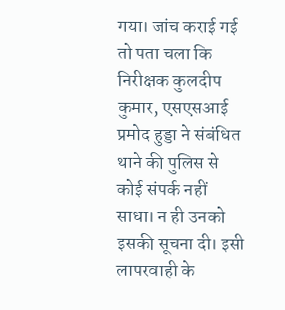गया। जांच कराई गई तो पता चला कि निरीक्षक कुलदीप कुमार, एसएसआई प्रमोद हुड्डा ने संबंधित थाने की पुलिस से कोई संपर्क नहीं साधा। न ही उनको इसकी सूचना दी। इसी लापरवाही के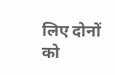लिए दोनों को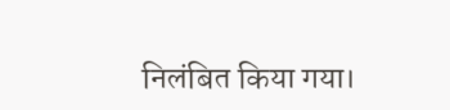निलंबित किया गया।